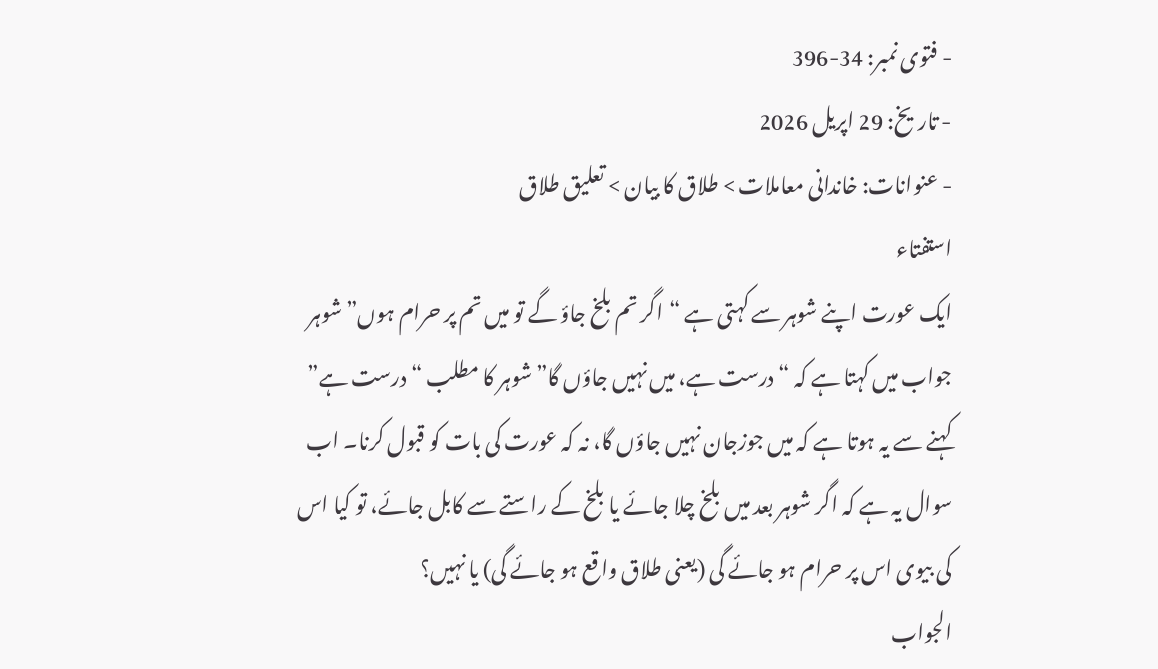- فتوی نمبر: 34-396
- تاریخ: 29 اپریل 2026
- عنوانات: خاندانی معاملات > طلاق کا بیان > تعلیق طلاق
استفتاء
ایک عورت اپنے شوہر سے کہتی ہے “اگر تم بلخ جاؤ گے تو میں تم پر حرام ہوں” شوہر جواب میں کہتا ہے کہ “درست ہے، میں نہیں جاؤں گا” شوہر کا مطلب “درست ہے” کہنے سے یہ ہوتا ہے کہ میں جوزجان نہیں جاؤں گا، نہ کہ عورت کی بات کو قبول کرنا۔ اب سوال یہ ہے کہ اگر شوہر بعد میں بلخ چلا جائے یا بلخ کے راستے سے کابل جائے، تو کیا اس کی بیوی اس پر حرام ہو جائے گی (یعنی طلاق واقع ہو جائے گی) یا نہیں؟
الجواب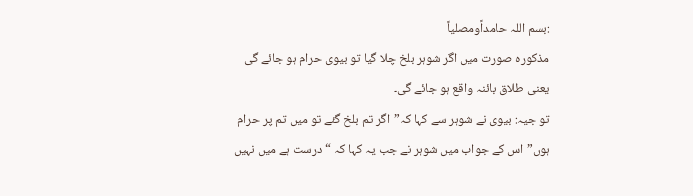:بسم اللہ حامداًومصلیاً
مذکورہ صورت میں اگر شوہر بلخ چلا گیا تو بیوی حرام ہو جائے گی یعنی طلاق بائنہ واقع ہو جائے گی۔
تو جیہ: بیوی نے شوہر سے کہا کہ”اگر تم بلخ گئے تو میں تم پر حرام ہوں”اس کے جواب میں شوہر نے جب یہ کہا کہ “درست ہے میں نہیں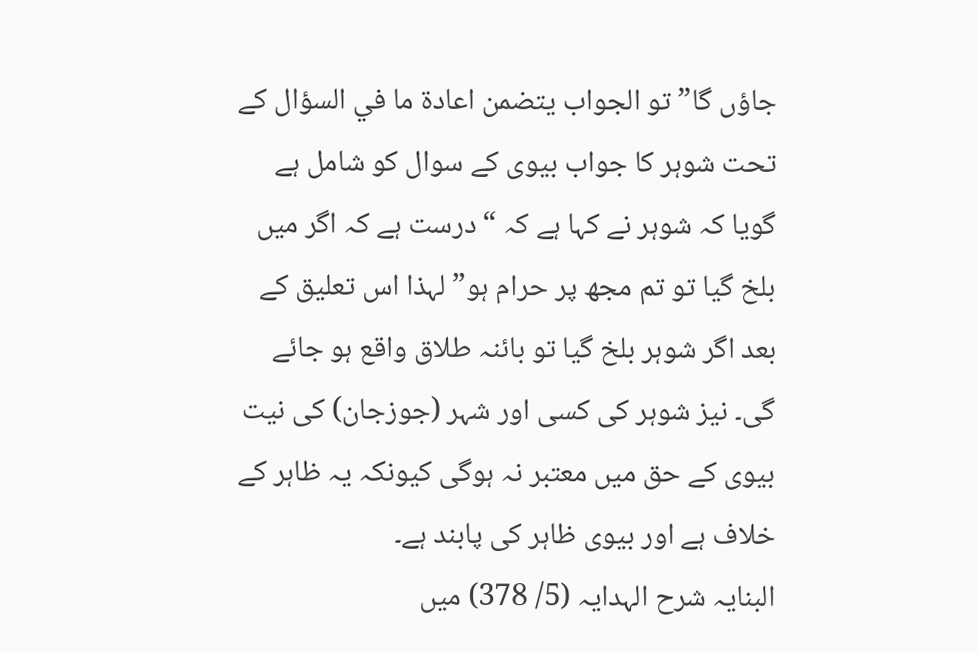جاؤں گا” تو الجواب يتضمن اعادة ما في السؤال کے تحت شوہر کا جواب بیوی کے سوال کو شامل ہے گویا کہ شوہر نے کہا ہے کہ “درست ہے کہ اگر میں بلخ گیا تو تم مجھ پر حرام ہو” لہذا اس تعلیق کے بعد اگر شوہر بلخ گیا تو بائنہ طلاق واقع ہو جائے گی۔ نیز شوہر کی کسی اور شہر (جوزجان) کی نیت بیوی کے حق میں معتبر نہ ہوگی کیونکہ یہ ظاہر کے خلاف ہے اور بیوی ظاہر کی پابند ہے۔
البنایہ شرح الہدایہ (5/ 378) میں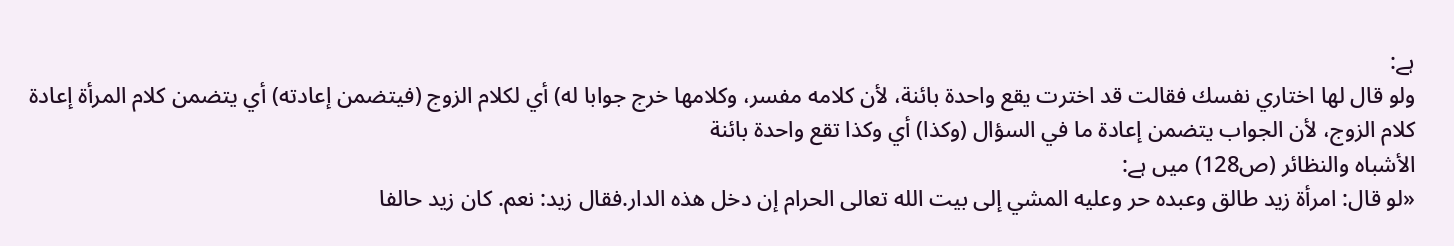ہے:
ولو قال لها اختاري نفسك فقالت قد اخترت يقع واحدة بائنة، لأن كلامه مفسر، وكلامها خرج جوابا له) أي لكلام الزوج (فيتضمن إعادته) أي يتضمن كلام المرأة إعادة كلام الزوج، لأن الجواب يتضمن إعادة ما في السؤال (وكذا) أي وكذا تقع واحدة بائنة
الأشباه والنظائر (ص128) میں ہے:
«لو قال: امرأة زيد طالق وعبده حر وعليه المشي إلى بيت الله تعالى الحرام إن دخل هذه الدار.فقال زيد: نعم. كان زيد حالفا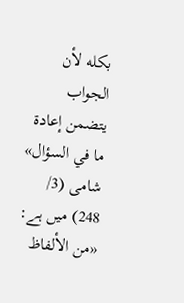بكله لأن الجواب يتضمن إعادة ما في السؤال»
شامی (3/ 248) میں ہے:
«من الألفاظ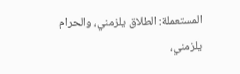المستعملة: الطلاق يلزمني، والحرام يلزمني،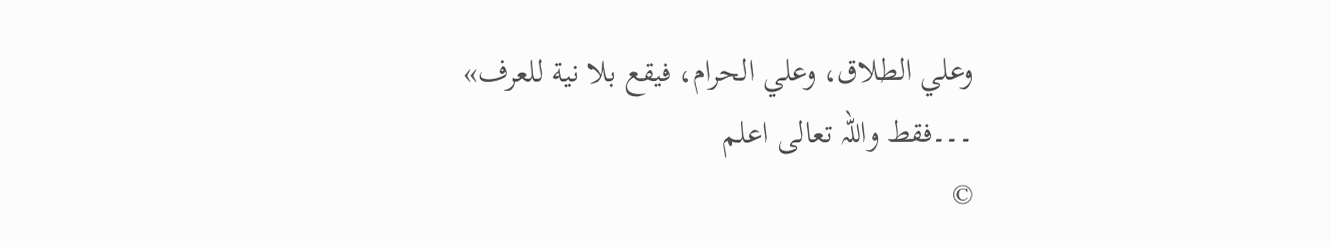وعلي الطلاق، وعلي الحرام، فيقع بلا نية للعرف»
۔۔۔فقط واللہ تعالی اعلم
©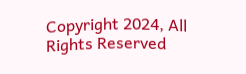Copyright 2024, All Rights Reserved